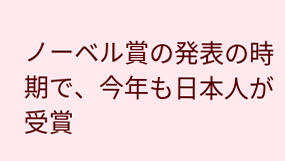ノーベル賞の発表の時期で、今年も日本人が受賞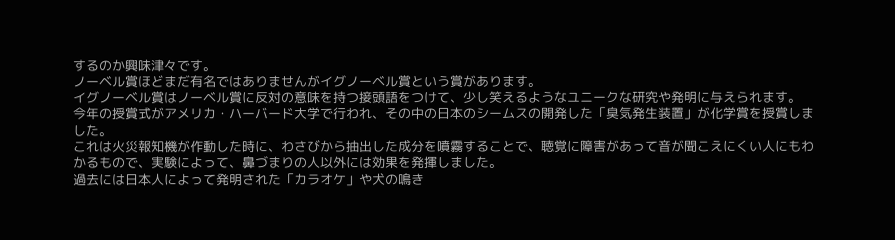するのか興味津々です。
ノーベル賞ほどまだ有名ではありませんがイグノーベル賞という賞があります。
イグノーベル賞はノーベル賞に反対の意味を持つ接頭語をつけて、少し笑えるようなユニークな研究や発明に与えられます。
今年の授賞式がアメリカ・ハーバード大学で行われ、その中の日本のシームスの開発した「臭気発生装置」が化学賞を授賞しました。
これは火災報知機が作動した時に、わさびから抽出した成分を噴霧することで、聴覚に障害があって音が聞こえにくい人にもわかるもので、実験によって、鼻づまりの人以外には効果を発揮しました。
過去には日本人によって発明された「カラオケ」や犬の鳴き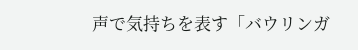声で気持ちを表す「バウリンガ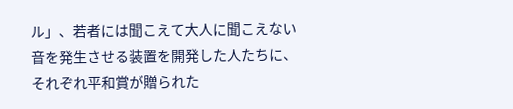ル」、若者には聞こえて大人に聞こえない音を発生させる装置を開発した人たちに、それぞれ平和賞が贈られた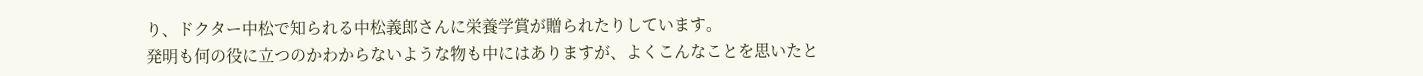り、ドクター中松で知られる中松義郎さんに栄養学賞が贈られたりしています。
発明も何の役に立つのかわからないような物も中にはありますが、よくこんなことを思いたと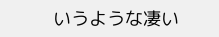いうような凄い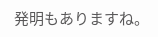発明もありますね。